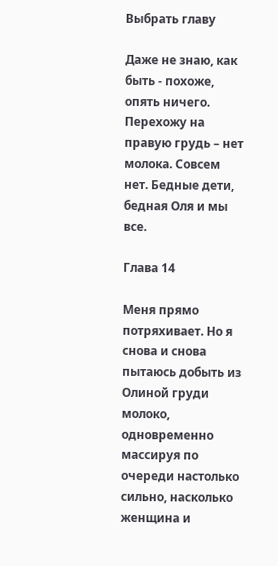Выбрать главу

Даже не знаю, как быть - похоже, опять ничего. Перехожу на правую грудь – нет молока. Совсем нет. Бедные дети, бедная Оля и мы все.

Глава 14

Меня прямо потряхивает. Но я снова и снова пытаюсь добыть из Олиной груди молоко, одновременно массируя по очереди настолько сильно, насколько женщина и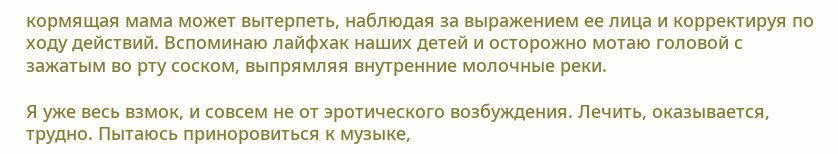кормящая мама может вытерпеть, наблюдая за выражением ее лица и корректируя по ходу действий. Вспоминаю лайфхак наших детей и осторожно мотаю головой с зажатым во рту соском, выпрямляя внутренние молочные реки.

Я уже весь взмок, и совсем не от эротического возбуждения. Лечить, оказывается, трудно. Пытаюсь приноровиться к музыке,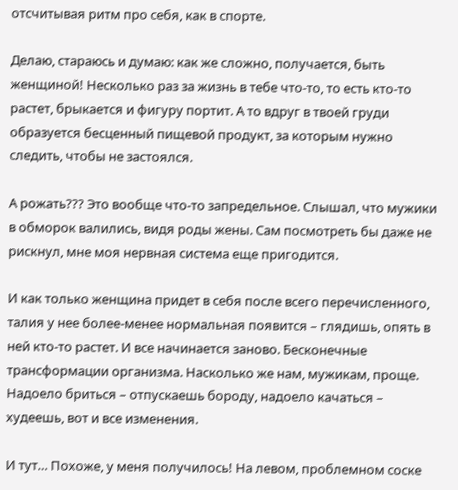отсчитывая ритм про себя, как в спорте.

Делаю, стараюсь и думаю: как же сложно, получается, быть женщиной! Несколько раз за жизнь в тебе что-то, то есть кто-то растет, брыкается и фигуру портит. А то вдруг в твоей груди образуется бесценный пищевой продукт, за которым нужно следить, чтобы не застоялся.

А рожать??? Это вообще что-то запредельное. Слышал, что мужики в обморок валились, видя роды жены. Сам посмотреть бы даже не рискнул, мне моя нервная система еще пригодится.

И как только женщина придет в себя после всего перечисленного, талия у нее более-менее нормальная появится – глядишь, опять в ней кто-то растет. И все начинается заново. Бесконечные трансформации организма. Насколько же нам, мужикам, проще. Надоело бриться – отпускаешь бороду, надоело качаться – худеешь, вот и все изменения.

И тут… Похоже, у меня получилось! На левом, проблемном соске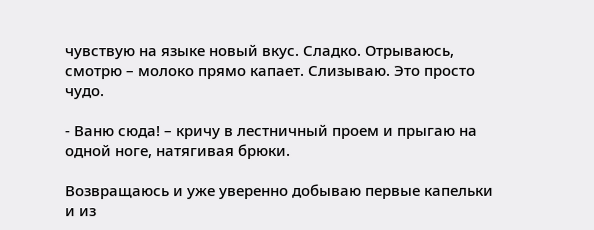чувствую на языке новый вкус. Сладко. Отрываюсь, смотрю – молоко прямо капает. Слизываю. Это просто чудо.

- Ваню сюда! – кричу в лестничный проем и прыгаю на одной ноге, натягивая брюки.

Возвращаюсь и уже уверенно добываю первые капельки и из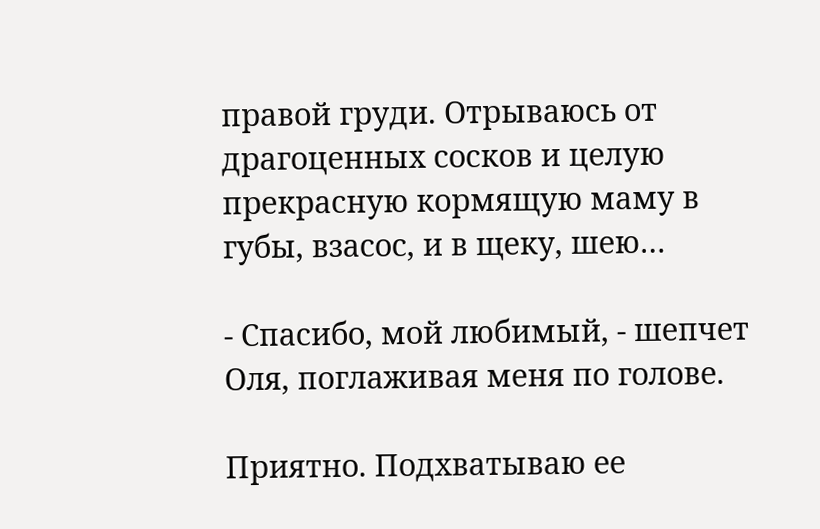правой груди. Отрываюсь от драгоценных сосков и целую прекрасную кормящую маму в губы, взасос, и в щеку, шею…

- Спасибо, мой любимый, - шепчет Оля, поглаживая меня по голове.

Приятно. Подхватываю ее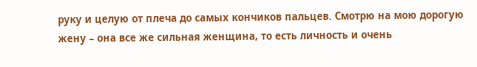руку и целую от плеча до самых кончиков пальцев. Смотрю на мою дорогую жену – она все же сильная женщина, то есть личность и очень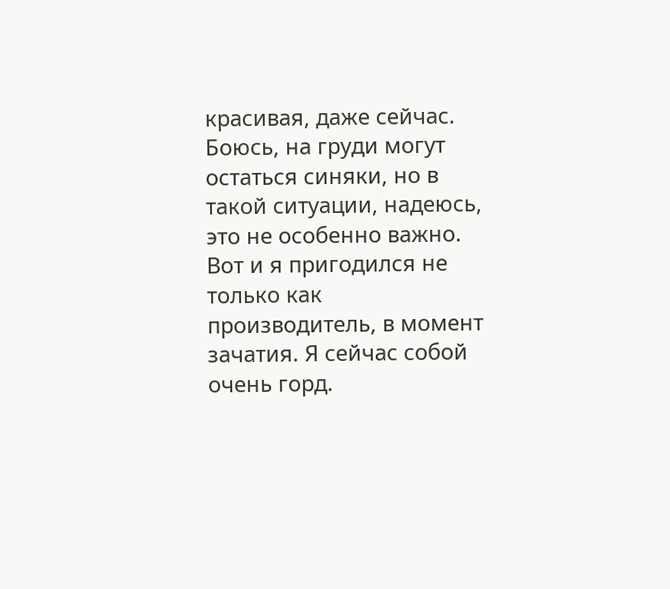красивая, даже сейчас. Боюсь, на груди могут остаться синяки, но в такой ситуации, надеюсь, это не особенно важно. Вот и я пригодился не только как производитель, в момент зачатия. Я сейчас собой очень горд.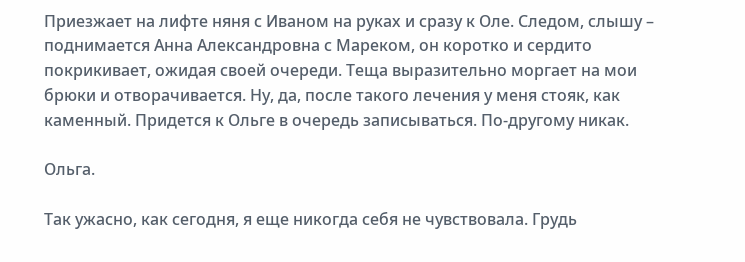Приезжает на лифте няня с Иваном на руках и сразу к Оле. Следом, слышу – поднимается Анна Александровна с Мареком, он коротко и сердито покрикивает, ожидая своей очереди. Теща выразительно моргает на мои брюки и отворачивается. Ну, да, после такого лечения у меня стояк, как каменный. Придется к Ольге в очередь записываться. По-другому никак.

Ольга.

Так ужасно, как сегодня, я еще никогда себя не чувствовала. Грудь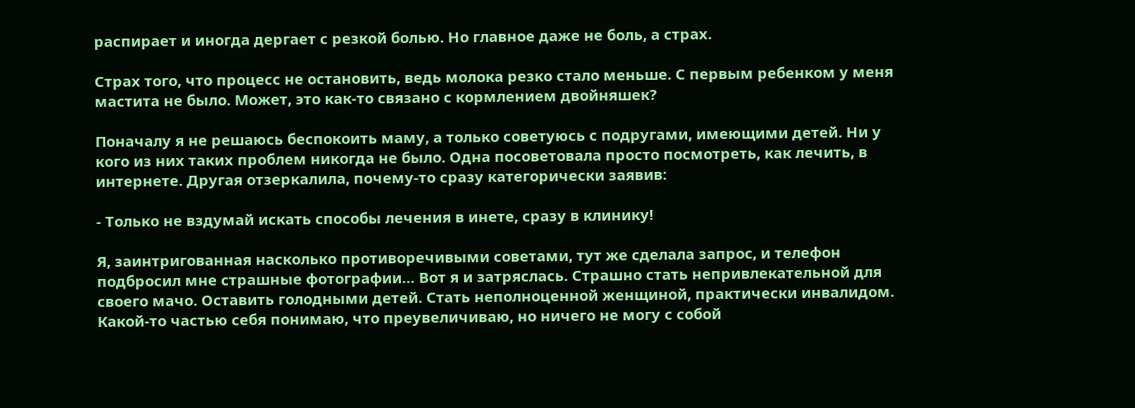распирает и иногда дергает с резкой болью. Но главное даже не боль, а страх.

Страх того, что процесс не остановить, ведь молока резко стало меньше. С первым ребенком у меня мастита не было. Может, это как-то связано с кормлением двойняшек?

Поначалу я не решаюсь беспокоить маму, а только советуюсь с подругами, имеющими детей. Ни у кого из них таких проблем никогда не было. Одна посоветовала просто посмотреть, как лечить, в интернете. Другая отзеркалила, почему-то сразу категорически заявив:

- Только не вздумай искать способы лечения в инете, сразу в клинику!

Я, заинтригованная насколько противоречивыми советами, тут же сделала запрос, и телефон подбросил мне страшные фотографии… Вот я и затряслась. Страшно стать непривлекательной для своего мачо. Оставить голодными детей. Стать неполноценной женщиной, практически инвалидом. Какой-то частью себя понимаю, что преувеличиваю, но ничего не могу с собой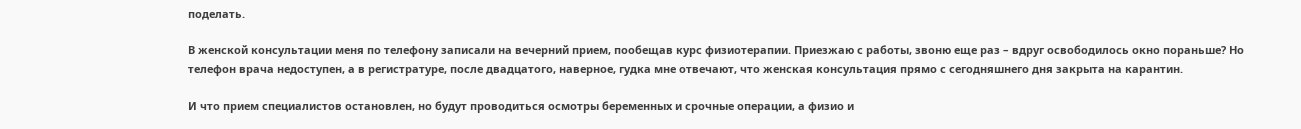поделать.

В женской консультации меня по телефону записали на вечерний прием, пообещав курс физиотерапии. Приезжаю с работы, звоню еще раз – вдруг освободилось окно пораньше? Но телефон врача недоступен, а в регистратуре, после двадцатого, наверное, гудка мне отвечают, что женская консультация прямо с сегодняшнего дня закрыта на карантин.

И что прием специалистов остановлен, но будут проводиться осмотры беременных и срочные операции, а физио и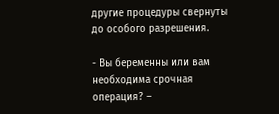другие процедуры свернуты до особого разрешения.

- Вы беременны или вам необходима срочная операция? –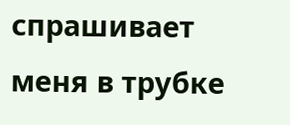спрашивает меня в трубке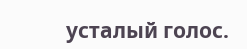усталый голос.